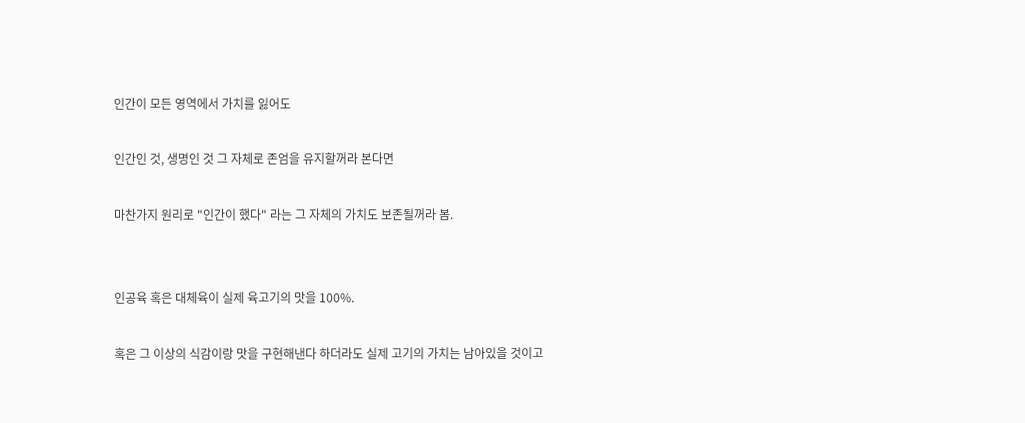인간이 모든 영역에서 가치를 잃어도

인간인 것, 생명인 것 그 자체로 존엄을 유지할꺼라 본다면

마찬가지 원리로 "인간이 했다" 라는 그 자체의 가치도 보존될꺼라 봄.


인공육 혹은 대체육이 실제 육고기의 맛을 100%.

혹은 그 이상의 식감이랑 맛을 구현해낸다 하더라도 실제 고기의 가치는 남아있을 것이고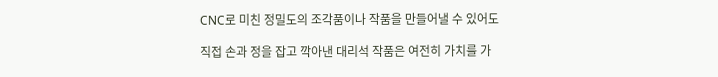CNC로 미친 정밀도의 조각품이나 작품을 만들어낼 수 있어도

직접 손과 정을 잡고 깍아낸 대리석 작품은 여전히 가치를 가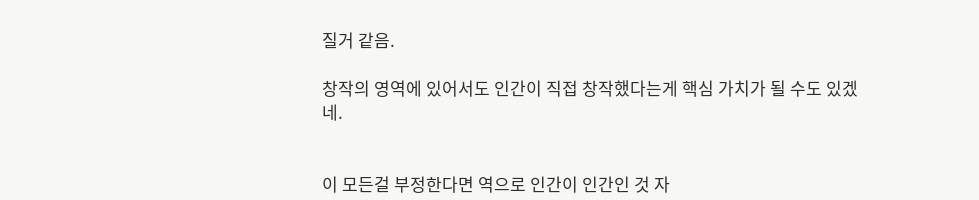질거 같음.

창작의 영역에 있어서도 인간이 직접 창작했다는게 핵심 가치가 될 수도 있겠네.


이 모든걸 부정한다면 역으로 인간이 인간인 것 자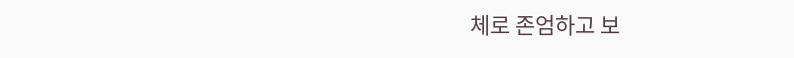체로 존엄하고 보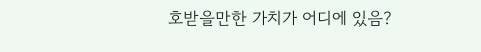호받을만한 가치가 어디에 있음?